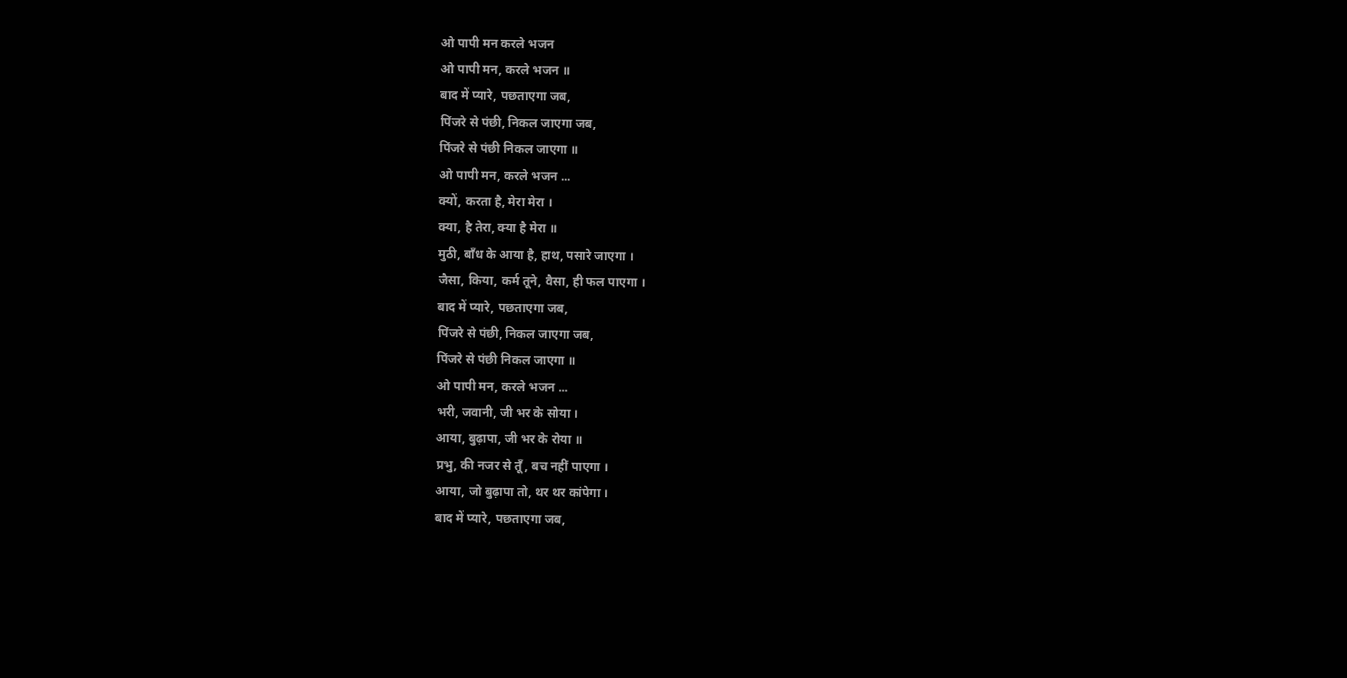ओ पापी मन करले भजन
ओ पापी मन, करले भजन ॥
बाद में प्यारे, पछताएगा जब,
पिंजरे से पंछी, निकल जाएगा जब,
पिंजरे से पंछी निकल जाएगा ॥
ओ पापी मन, करले भजन ...
क्यों, करता है, मेरा मेरा ।
क्या, है तेरा, क्या है मेरा ॥
मुठी, बाँध के आया है, हाथ, पसारे जाएगा ।
जैसा, किया, कर्म तूने, वैसा, ही फल पाएगा ।
बाद में प्यारे, पछताएगा जब,
पिंजरे से पंछी, निकल जाएगा जब,
पिंजरे से पंछी निकल जाएगा ॥
ओ पापी मन, करले भजन ...
भरी, जवानी, जी भर के सोया ।
आया, बुढ़ापा, जी भर के रोया ॥
प्रभु, की नजर से तूँ, बच नहीं पाएगा ।
आया, जो बुढ़ापा तो, थर थर कांपेगा ।
बाद में प्यारे, पछताएगा जब,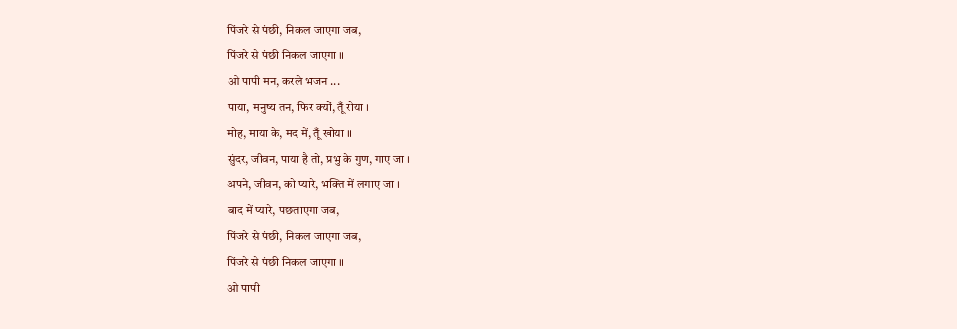पिंजरे से पंछी, निकल जाएगा जब,
पिंजरे से पंछी निकल जाएगा ॥
ओ पापी मन, करले भजन ...
पाया, मनुष्य तन, फिर क्यों, तूँ रोया ।
मोह, माया के, मद में, तूँ खोया ॥
सुंदर, जीवन, पाया है तो, प्रभु के गुण, गाए जा ।
अपने, जीवन, को प्यारे, भक्ति में लगाए जा ।
बाद में प्यारे, पछताएगा जब,
पिंजरे से पंछी, निकल जाएगा जब,
पिंजरे से पंछी निकल जाएगा ॥
ओ पापी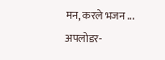मन, करले भजन ...
अपलोडर-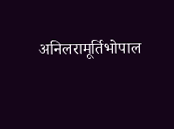अनिलरामूर्तिभोपाल